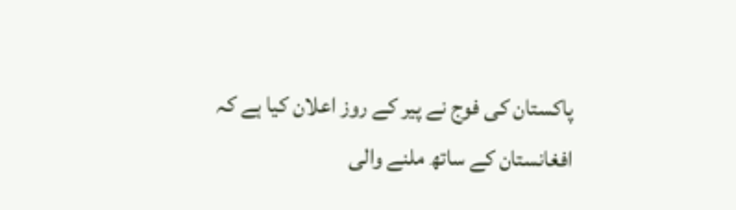پاکستان کی فوج نے پیر کے روز اعلان کیا ہے کہ افغانستان کے ساتھ ملنے والی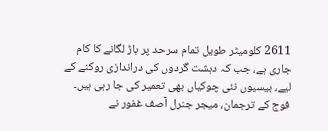2611 کلومیٹر طویل تمام سرحد پر باڑ لگانے کا کام جاری ہے، جب کہ دہشت گردوں کی دراندازی روکنے کے لیے، بیسیوں نئی چوکیاں بھی تعمیر کی جا رہی ہیں۔
فوج کے ترجمان، میجر جنرل آصف غفور نے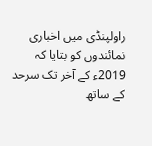راولپنڈی میں اخباری نمائندوں کو بتایا کہ 2019ء کے آخر تک سرحد کے ساتھ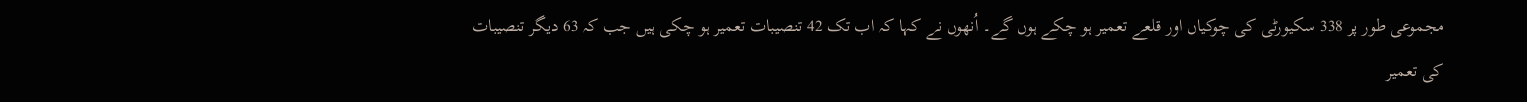مجموعی طور پر 338 سکیورٹی کی چوکیاں اور قلعے تعمیر ہو چکے ہوں گے۔ اُنھوں نے کہا کہ اب تک 42 تنصیبات تعمیر ہو چکی ہیں جب کہ 63 دیگر تنصیبات کی تعمیر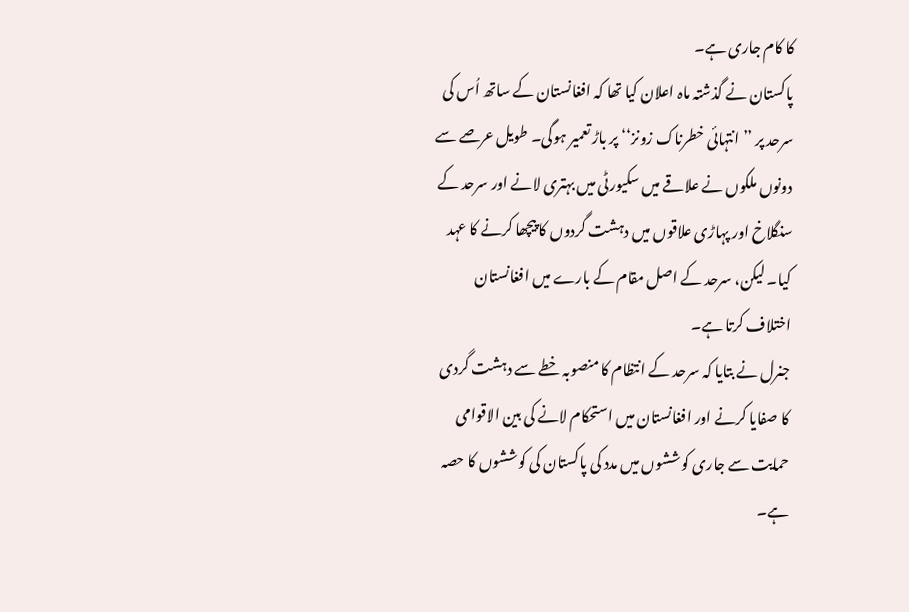کا کام جاری ہے۔
پاکستان نے گذشتہ ماہ اعلان کیا تھا کہ افغانستان کے ساتھ اُس کی سرحد پر ’’انتہائی خطرناک زونز‘‘ پر باڑ تعمیر ہوگی۔ طویل عرصے سے دونوں ملکوں نے علاقے میں سکیورٹی میں بہتری لانے اور سرحد کے سنگلاخ اور پہاڑی علاقوں میں دہشت گردوں کا پیچھا کرنے کا عہد کیا۔ لیکن، سرحد کے اصل مقام کے بارے میں افغانستان اختلاف کرتا ہے۔
جنرل نے بتایا کہ سرحد کے انتظام کا منصوبہ خطے سے دہشت گردی کا صفایا کرنے اور افغانستان میں استحکام لانے کی بین الاقوامی حمایت سے جاری کوششوں میں مدد کی پاکستان کی کوششوں کا حصہ ہے۔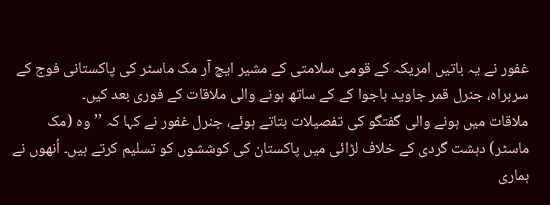غفور نے یہ باتیں امریکہ کے قومی سلامتی کے مشیر ایچ آر مک ماسٹر کی پاکستانی فوج کے سربراہ، جنرل قمر جاوید باجوا کے کے ساتھ ہونے والی ملاقات کے فوری بعد کیں۔
ملاقات میں ہونے والی گفتگو کی تفصیلات بتاتے ہوئے، جنرل غفور نے کہا کہ ’’وہ (مک ماسٹر) دہشت گردی کے خلاف لڑائی میں پاکستان کی کوششوں کو تسلیم کرتے ہیں۔ اُنھوں نے ہماری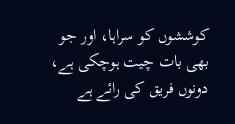کوششوں کو سراہا، اور جو بھی بات چیت ہوچکی ہے، دونوں فریق کی رائے ہے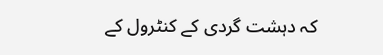کہ دہشت گردی کے کنٹرول کے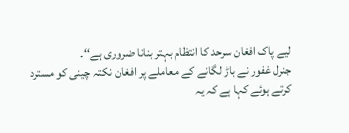لیے پاک افغان سرحد کا انتظام بہتر بنانا ضروری ہے‘‘۔
جنرل غفور نے باڑ لگانے کے معاملے پر افغان نکتہ چینی کو مسترد کرتے ہوئے کہا ہے کہ یہ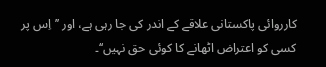کارروائی پاکستانی علاقے کے اندر کی جا رہی ہے، اور ’’اِس پر کسی کو اعتراض اٹھانے کا کوئی حق نہیں‘‘۔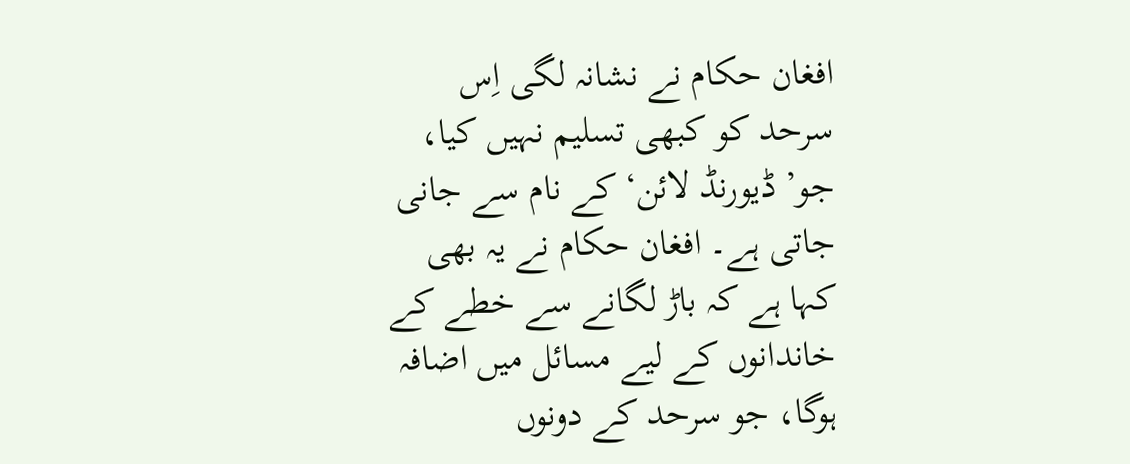افغان حکام نے نشانہ لگی اِس سرحد کو کبھی تسلیم نہیں کیا، جو’ ڈیورنڈ لائن‘ کے نام سے جانی جاتی ہے۔ افغان حکام نے یہ بھی کہا ہے کہ باڑ لگانے سے خطے کے خاندانوں کے لیے مسائل میں اضافہ ہوگا، جو سرحد کے دونوں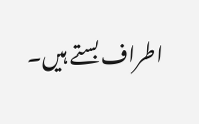اطراف بستے ہیں۔